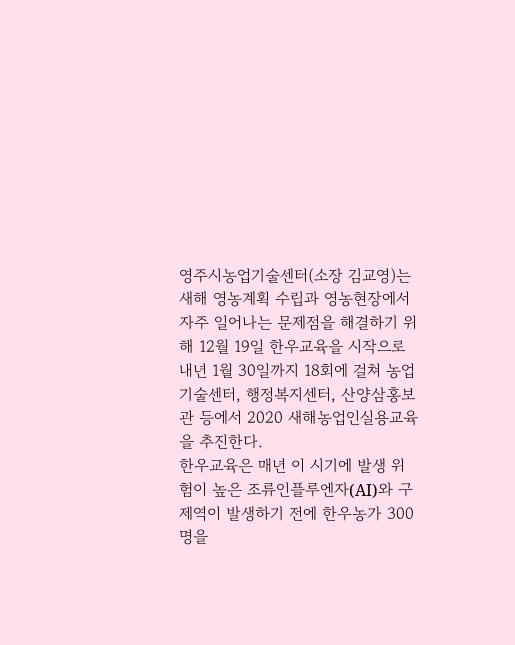영주시농업기술센터(소장 김교영)는 새해 영농계획 수립과 영농현장에서 자주 일어나는 문제점을 해결하기 위해 12월 19일 한우교육을 시작으로 내년 1월 30일까지 18회에 걸쳐 농업기술센터, 행정복지센터, 산양삼홍보관 등에서 2020 새해농업인실용교육을 추진한다.
한우교육은 매년 이 시기에 발생 위험이 높은 조류인플루엔자(AI)와 구제역이 발생하기 전에 한우농가 300명을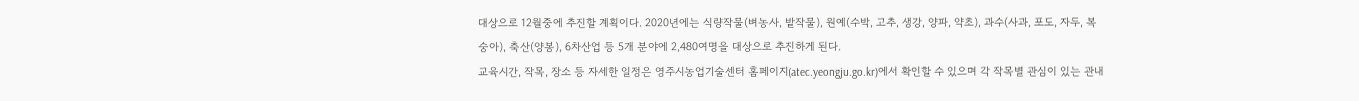대상으로 12월중에 추진할 계획이다. 2020년에는 식량작물(벼농사, 밭작물), 원예(수박, 고추, 생강, 양파, 약초), 과수(사과, 포도, 자두, 복숭아), 축산(양봉), 6차산업 등 5개 분야에 2,480여명을 대상으로 추진하게 된다.
교육시간, 작목, 장소 등 자세한 일정은 영주시농업기술센터 홈페이지(atec.yeongju.go.kr)에서 확인할 수 있으며 각 작목별 관심이 있는 관내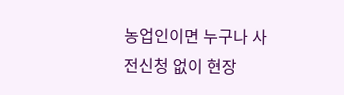농업인이면 누구나 사전신청 없이 현장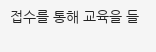접수를 통해 교육을 들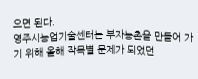으면 된다.
영주시농업기술센터는 부자농촌을 만들어 가기 위해 올해 작목별 문제가 되었던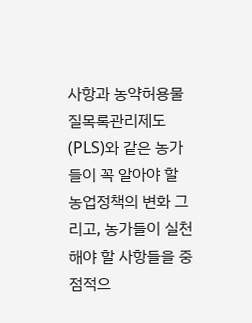사항과 농약허용물질목록관리제도(PLS)와 같은 농가들이 꼭 알아야 할 농업정책의 변화 그리고, 농가들이 실천해야 할 사항들을 중점적으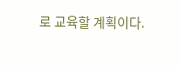로 교육할 계획이다.